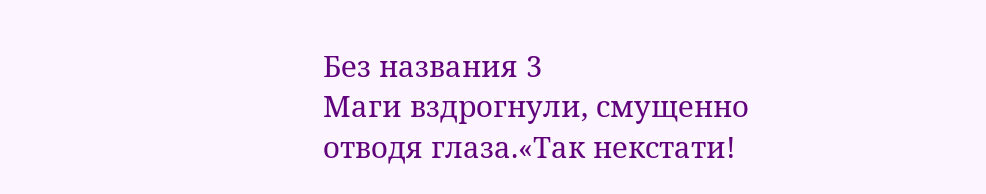Без названия 3
Маги вздрогнули, смущенно отводя глаза.«Так некстати!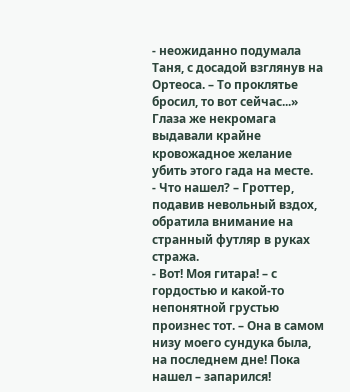- неожиданно подумала Таня, с досадой взглянув на Ортеоса. – То проклятье бросил, то вот сейчас...»
Глаза же некромага выдавали крайне кровожадное желание убить этого гада на месте.
- Что нашел? – Гроттер, подавив невольный вздох, обратила внимание на странный футляр в руках стража.
- Вот! Моя гитара! – с гордостью и какой-то непонятной грустью произнес тот. – Она в самом низу моего сундука была, на последнем дне! Пока нашел – запарился!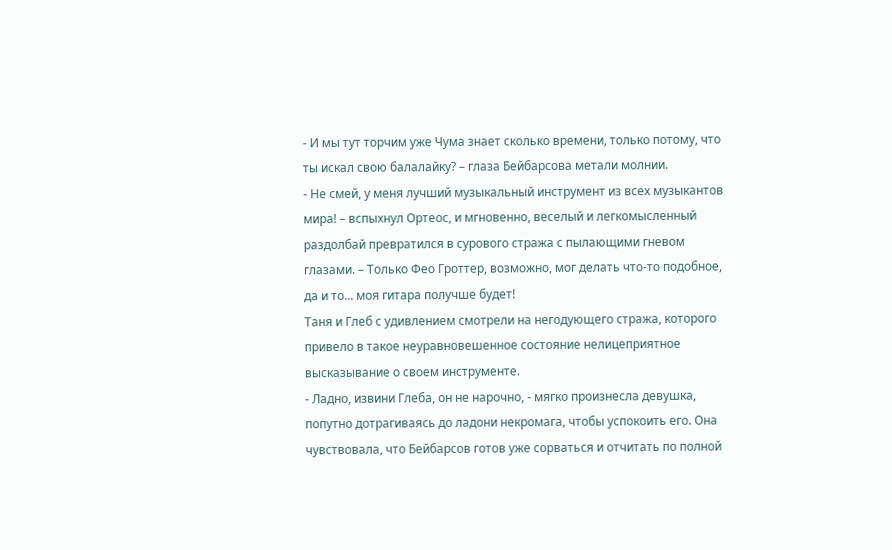- И мы тут торчим уже Чума знает сколько времени, только потому, что ты искал свою балалайку? – глаза Бейбарсова метали молнии.
- Не смей, у меня лучший музыкальный инструмент из всех музыкантов мира! – вспыхнул Ортеос, и мгновенно, веселый и легкомысленный раздолбай превратился в сурового стража с пылающими гневом глазами. – Только Фео Гроттер, возможно, мог делать что-то подобное, да и то... моя гитара получше будет!
Таня и Глеб с удивлением смотрели на негодующего стража, которого привело в такое неуравновешенное состояние нелицеприятное высказывание о своем инструменте.
- Ладно, извини Глеба, он не нарочно, - мягко произнесла девушка, попутно дотрагиваясь до ладони некромага, чтобы успокоить его. Она чувствовала, что Бейбарсов готов уже сорваться и отчитать по полной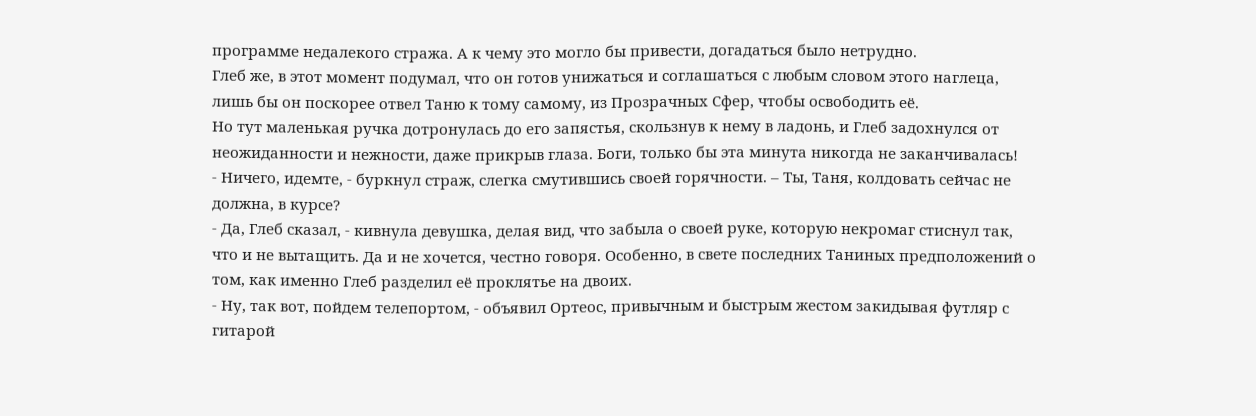программе недалекого стража. А к чему это могло бы привести, догадаться было нетрудно.
Глеб же, в этот момент подумал, что он готов унижаться и соглашаться с любым словом этого наглеца, лишь бы он поскорее отвел Таню к тому самому, из Прозрачных Сфер, чтобы освободить её.
Но тут маленькая ручка дотронулась до его запястья, скользнув к нему в ладонь, и Глеб задохнулся от неожиданности и нежности, даже прикрыв глаза. Боги, только бы эта минута никогда не заканчивалась!
- Ничего, идемте, - буркнул страж, слегка смутившись своей горячности. – Ты, Таня, колдовать сейчас не должна, в курсе?
- Да, Глеб сказал, - кивнула девушка, делая вид, что забыла о своей руке, которую некромаг стиснул так, что и не вытащить. Да и не хочется, честно говоря. Особенно, в свете последних Таниных предположений о том, как именно Глеб разделил её проклятье на двоих.
- Ну, так вот, пойдем телепортом, - объявил Ортеос, привычным и быстрым жестом закидывая футляр с гитарой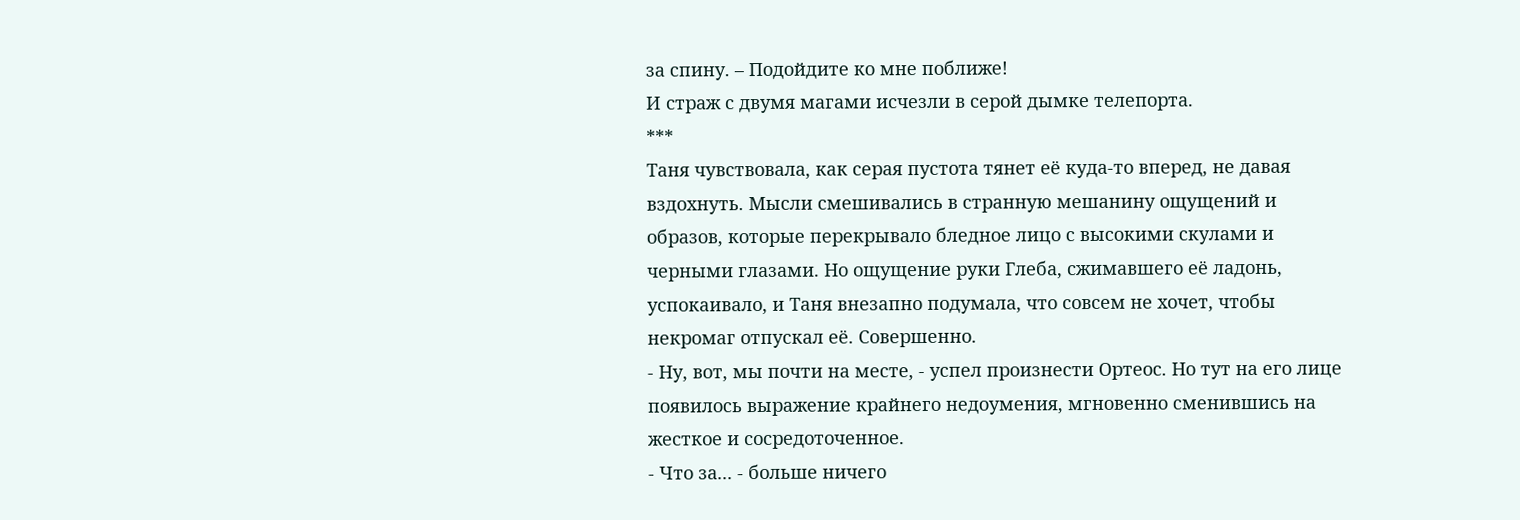за спину. – Подойдите ко мне поближе!
И страж с двумя магами исчезли в серой дымке телепорта.
***
Таня чувствовала, как серая пустота тянет её куда-то вперед, не давая вздохнуть. Мысли смешивались в странную мешанину ощущений и образов, которые перекрывало бледное лицо с высокими скулами и черными глазами. Но ощущение руки Глеба, сжимавшего её ладонь, успокаивало, и Таня внезапно подумала, что совсем не хочет, чтобы некромаг отпускал её. Совершенно.
- Ну, вот, мы почти на месте, - успел произнести Ортеос. Но тут на его лице появилось выражение крайнего недоумения, мгновенно сменившись на жесткое и сосредоточенное.
- Что за... - больше ничего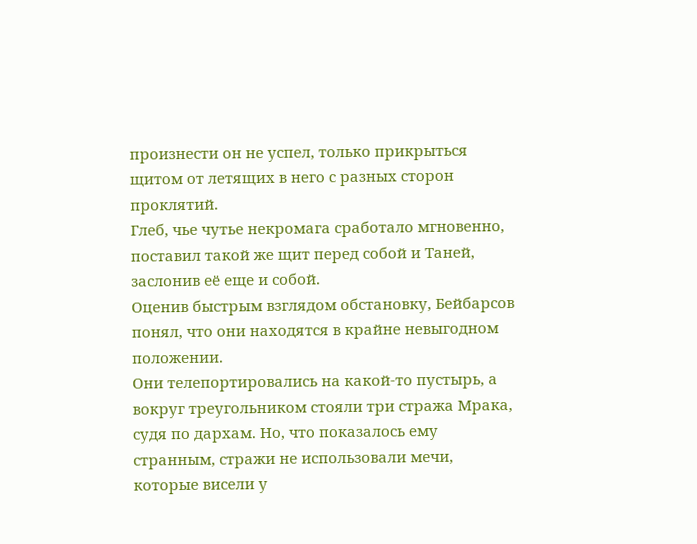произнести он не успел, только прикрыться щитом от летящих в него с разных сторон проклятий.
Глеб, чье чутье некромага сработало мгновенно, поставил такой же щит перед собой и Таней, заслонив её еще и собой.
Оценив быстрым взглядом обстановку, Бейбарсов понял, что они находятся в крайне невыгодном положении.
Они телепортировались на какой-то пустырь, а вокруг треугольником стояли три стража Мрака, судя по дархам. Но, что показалось ему странным, стражи не использовали мечи, которые висели у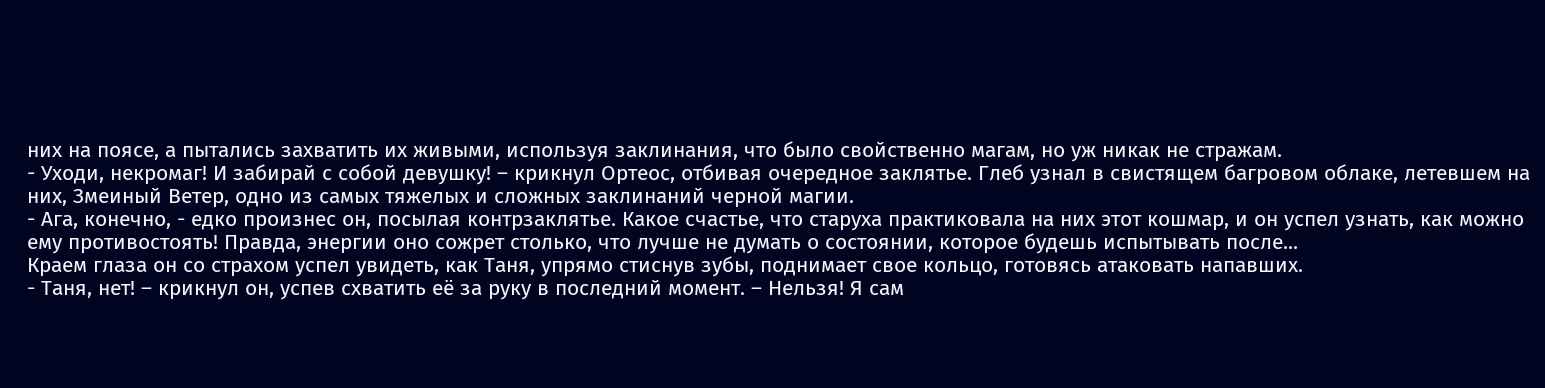них на поясе, а пытались захватить их живыми, используя заклинания, что было свойственно магам, но уж никак не стражам.
- Уходи, некромаг! И забирай с собой девушку! – крикнул Ортеос, отбивая очередное заклятье. Глеб узнал в свистящем багровом облаке, летевшем на них, Змеиный Ветер, одно из самых тяжелых и сложных заклинаний черной магии.
- Ага, конечно, - едко произнес он, посылая контрзаклятье. Какое счастье, что старуха практиковала на них этот кошмар, и он успел узнать, как можно ему противостоять! Правда, энергии оно сожрет столько, что лучше не думать о состоянии, которое будешь испытывать после...
Краем глаза он со страхом успел увидеть, как Таня, упрямо стиснув зубы, поднимает свое кольцо, готовясь атаковать напавших.
- Таня, нет! – крикнул он, успев схватить её за руку в последний момент. – Нельзя! Я сам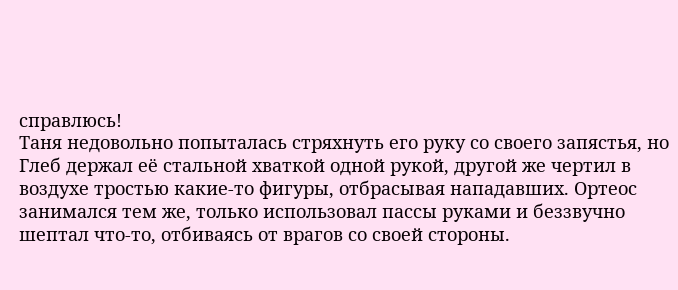справлюсь!
Таня недовольно попыталась стряхнуть его руку со своего запястья, но Глеб держал её стальной хваткой одной рукой, другой же чертил в воздухе тростью какие-то фигуры, отбрасывая нападавших. Ортеос занимался тем же, только использовал пассы руками и беззвучно шептал что-то, отбиваясь от врагов со своей стороны.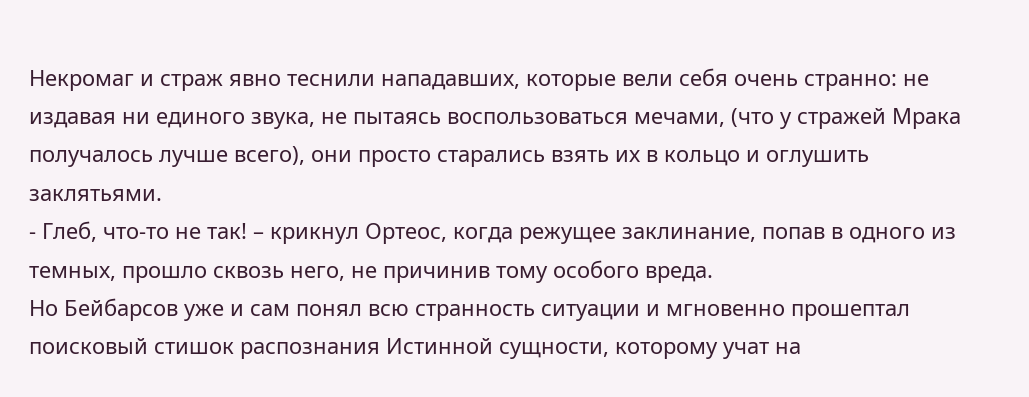Некромаг и страж явно теснили нападавших, которые вели себя очень странно: не издавая ни единого звука, не пытаясь воспользоваться мечами, (что у стражей Мрака получалось лучше всего), они просто старались взять их в кольцо и оглушить заклятьями.
- Глеб, что-то не так! – крикнул Ортеос, когда режущее заклинание, попав в одного из темных, прошло сквозь него, не причинив тому особого вреда.
Но Бейбарсов уже и сам понял всю странность ситуации и мгновенно прошептал поисковый стишок распознания Истинной сущности, которому учат на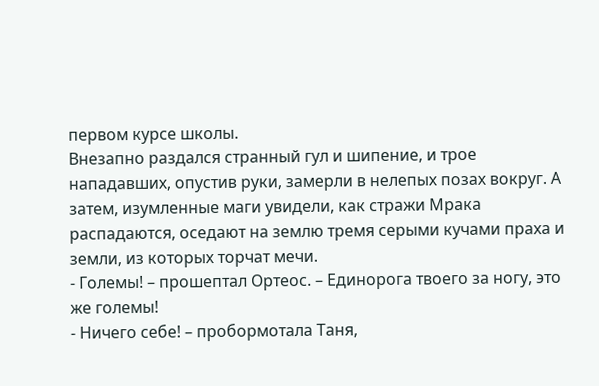первом курсе школы.
Внезапно раздался странный гул и шипение, и трое нападавших, опустив руки, замерли в нелепых позах вокруг. А затем, изумленные маги увидели, как стражи Мрака распадаются, оседают на землю тремя серыми кучами праха и земли, из которых торчат мечи.
- Големы! – прошептал Ортеос. – Единорога твоего за ногу, это же големы!
- Ничего себе! – пробормотала Таня,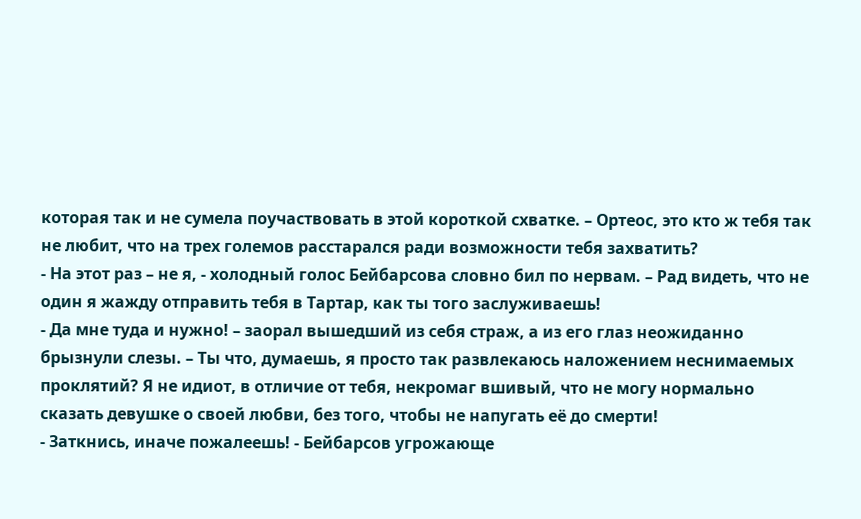которая так и не сумела поучаствовать в этой короткой схватке. – Ортеос, это кто ж тебя так не любит, что на трех големов расстарался ради возможности тебя захватить?
- На этот раз – не я, - холодный голос Бейбарсова словно бил по нервам. – Рад видеть, что не один я жажду отправить тебя в Тартар, как ты того заслуживаешь!
- Да мне туда и нужно! – заорал вышедший из себя страж, а из его глаз неожиданно брызнули слезы. – Ты что, думаешь, я просто так развлекаюсь наложением неснимаемых проклятий? Я не идиот, в отличие от тебя, некромаг вшивый, что не могу нормально сказать девушке о своей любви, без того, чтобы не напугать её до смерти!
- Заткнись, иначе пожалеешь! - Бейбарсов угрожающе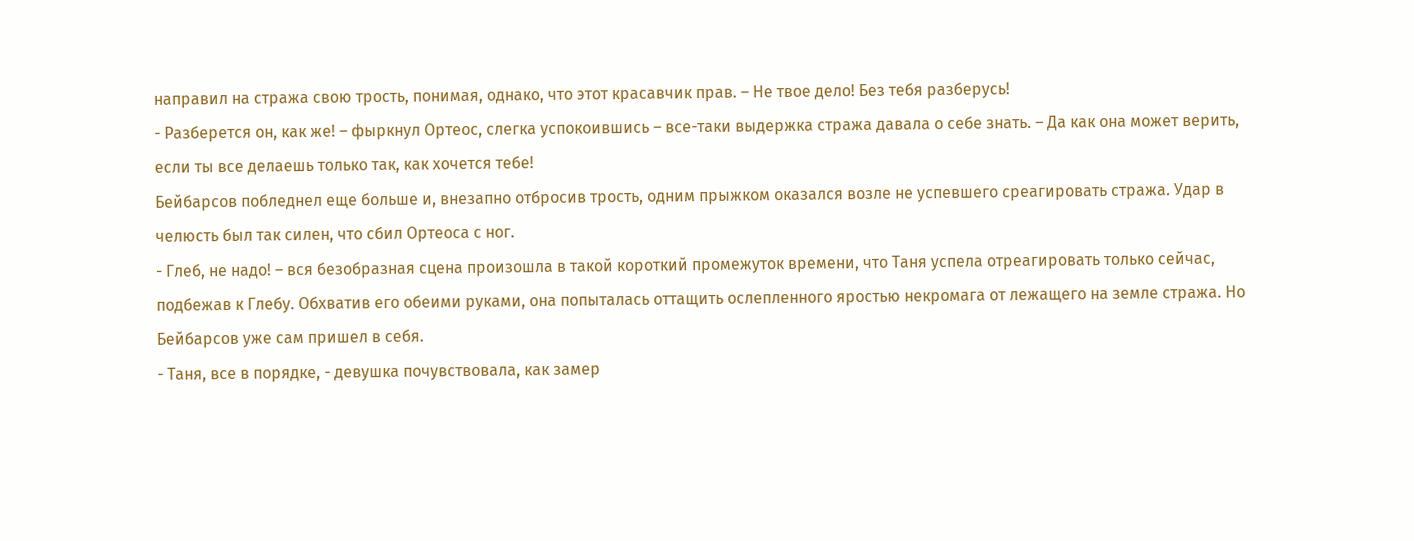направил на стража свою трость, понимая, однако, что этот красавчик прав. – Не твое дело! Без тебя разберусь!
- Разберется он, как же! – фыркнул Ортеос, слегка успокоившись – все-таки выдержка стража давала о себе знать. – Да как она может верить, если ты все делаешь только так, как хочется тебе!
Бейбарсов побледнел еще больше и, внезапно отбросив трость, одним прыжком оказался возле не успевшего среагировать стража. Удар в челюсть был так силен, что сбил Ортеоса с ног.
- Глеб, не надо! – вся безобразная сцена произошла в такой короткий промежуток времени, что Таня успела отреагировать только сейчас, подбежав к Глебу. Обхватив его обеими руками, она попыталась оттащить ослепленного яростью некромага от лежащего на земле стража. Но Бейбарсов уже сам пришел в себя.
- Таня, все в порядке, - девушка почувствовала, как замер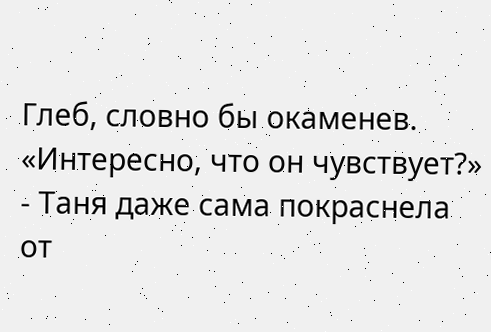Глеб, словно бы окаменев.
«Интересно, что он чувствует?» - Таня даже сама покраснела от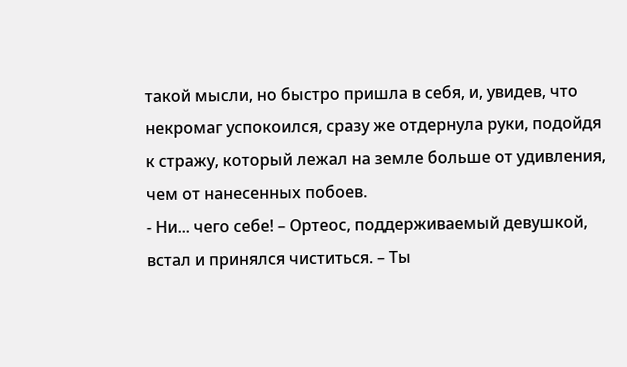такой мысли, но быстро пришла в себя, и, увидев, что некромаг успокоился, сразу же отдернула руки, подойдя к стражу, который лежал на земле больше от удивления, чем от нанесенных побоев.
- Ни... чего себе! – Ортеос, поддерживаемый девушкой, встал и принялся чиститься. – Ты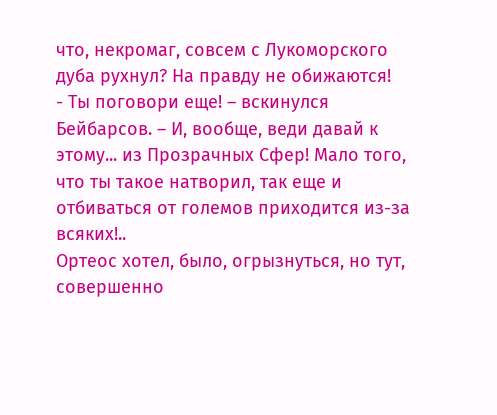что, некромаг, совсем с Лукоморского дуба рухнул? На правду не обижаются!
- Ты поговори еще! – вскинулся Бейбарсов. – И, вообще, веди давай к этому... из Прозрачных Сфер! Мало того, что ты такое натворил, так еще и отбиваться от големов приходится из-за всяких!..
Ортеос хотел, было, огрызнуться, но тут, совершенно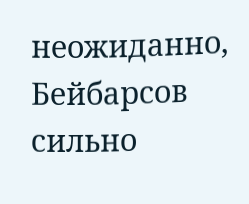неожиданно, Бейбарсов сильно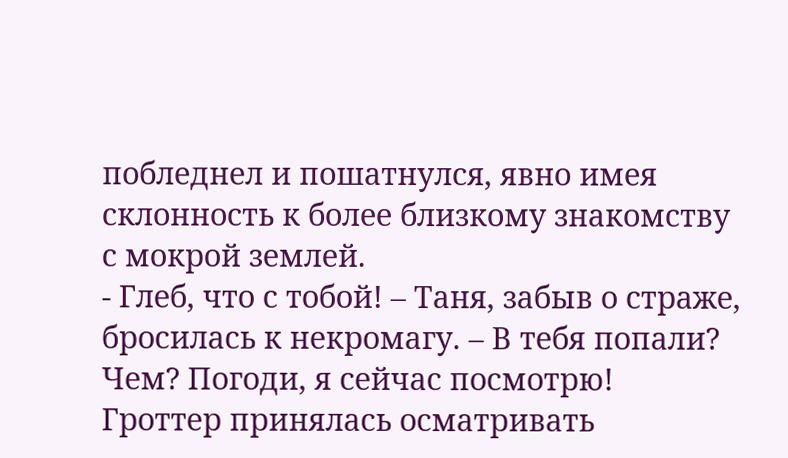побледнел и пошатнулся, явно имея склонность к более близкому знакомству с мокрой землей.
- Глеб, что с тобой! – Таня, забыв о страже, бросилась к некромагу. – В тебя попали? Чем? Погоди, я сейчас посмотрю!
Гроттер принялась осматривать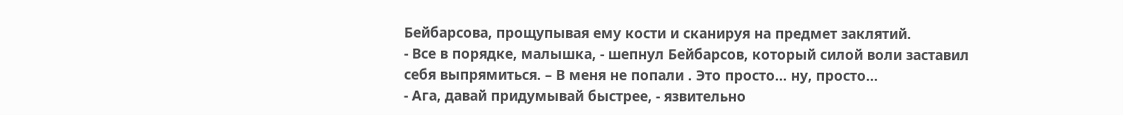Бейбарсова, прощупывая ему кости и сканируя на предмет заклятий.
- Все в порядке, малышка, - шепнул Бейбарсов, который силой воли заставил себя выпрямиться. – В меня не попали . Это просто... ну, просто...
- Ага, давай придумывай быстрее, - язвительно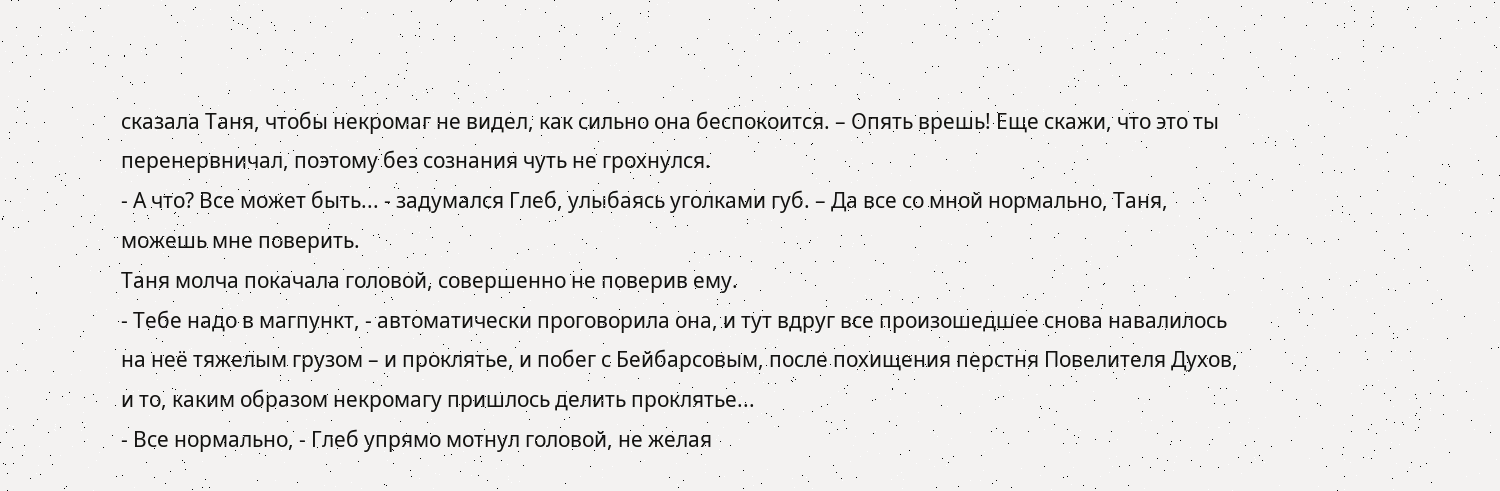сказала Таня, чтобы некромаг не видел, как сильно она беспокоится. – Опять врешь! Еще скажи, что это ты перенервничал, поэтому без сознания чуть не грохнулся.
- А что? Все может быть... - задумался Глеб, улыбаясь уголками губ. – Да все со мной нормально, Таня, можешь мне поверить.
Таня молча покачала головой, совершенно не поверив ему.
- Тебе надо в магпункт, - автоматически проговорила она, и тут вдруг все произошедшее снова навалилось на неё тяжелым грузом – и проклятье, и побег с Бейбарсовым, после похищения перстня Повелителя Духов, и то, каким образом некромагу пришлось делить проклятье...
- Все нормально, - Глеб упрямо мотнул головой, не желая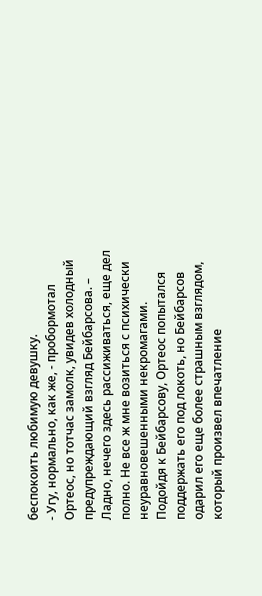беспокоить любимую девушку.
- Угу, нормально, как же, - пробормотал Ортеос, но тотчас замолк, увидев холодный предупреждающий взгляд Бейбарсова. – Ладно, нечего здесь рассиживаться, еще дел полно. Не все ж мне возиться с психически неуравновешенными некромагами.
Подойдя к Бейбарсову, Ортеос попытался поддержать его под локоть, но Бейбарсов одарил его еще более страшным взглядом, который произвел впечатление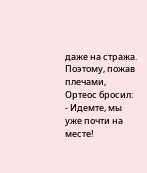даже на стража. Поэтому, пожав плечами, Ортеос бросил:
- Идемте, мы уже почти на месте!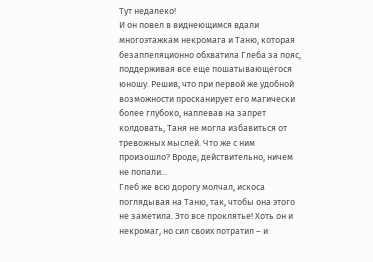Тут недалеко!
И он повел в виднеющимся вдали многоэтажкам некромага и Таню, которая безаппеляционно обхватила Глеба за пояс, поддерживая все еще пошатывающегося юношу. Решив, что при первой же удобной возможности просканирует его магически более глубоко, наплевав на запрет колдовать, Таня не могла избавиться от тревожных мыслей. Что же с ним произошло? Вроде, действительно, ничем не попали...
Глеб же всю дорогу молчал, искоса поглядывая на Таню, так, чтобы она этого не заметила. Это все проклятье! Хоть он и некромаг, но сил своих потратил – и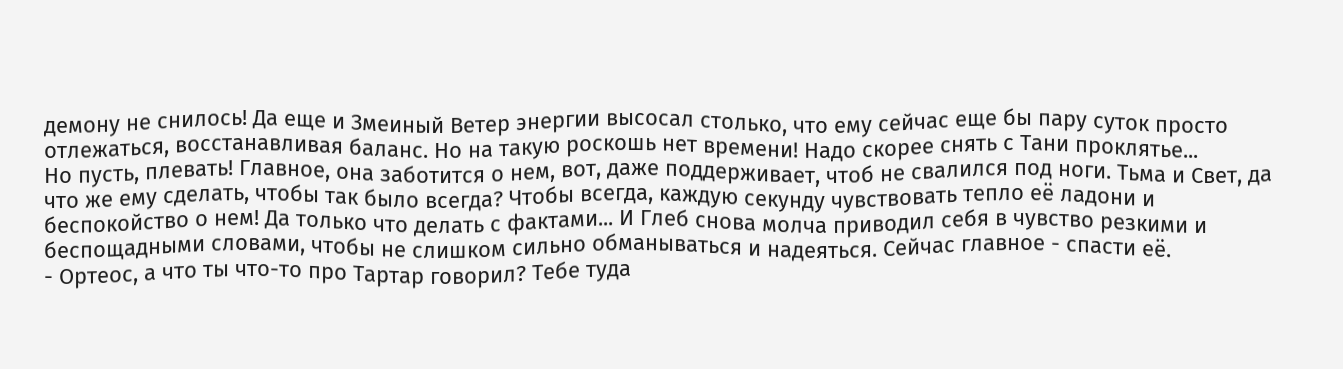демону не снилось! Да еще и Змеиный Ветер энергии высосал столько, что ему сейчас еще бы пару суток просто отлежаться, восстанавливая баланс. Но на такую роскошь нет времени! Надо скорее снять с Тани проклятье...
Но пусть, плевать! Главное, она заботится о нем, вот, даже поддерживает, чтоб не свалился под ноги. Тьма и Свет, да что же ему сделать, чтобы так было всегда? Чтобы всегда, каждую секунду чувствовать тепло её ладони и беспокойство о нем! Да только что делать с фактами... И Глеб снова молча приводил себя в чувство резкими и беспощадными словами, чтобы не слишком сильно обманываться и надеяться. Сейчас главное - спасти её.
- Ортеос, а что ты что-то про Тартар говорил? Тебе туда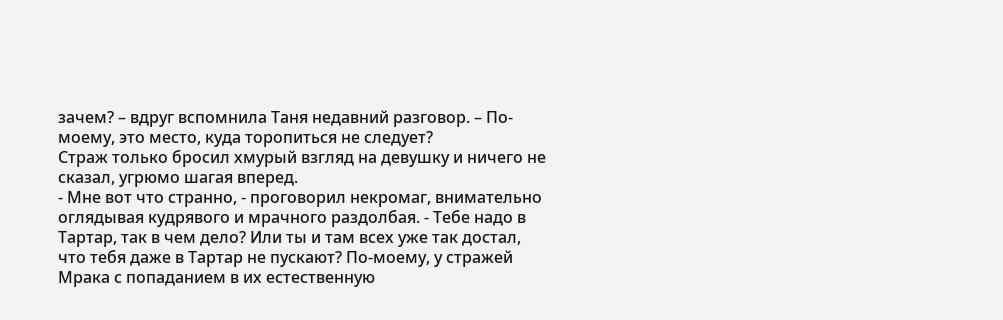зачем? – вдруг вспомнила Таня недавний разговор. – По-моему, это место, куда торопиться не следует?
Страж только бросил хмурый взгляд на девушку и ничего не сказал, угрюмо шагая вперед.
- Мне вот что странно, - проговорил некромаг, внимательно оглядывая кудрявого и мрачного раздолбая. - Тебе надо в Тартар, так в чем дело? Или ты и там всех уже так достал, что тебя даже в Тартар не пускают? По-моему, у стражей Мрака с попаданием в их естественную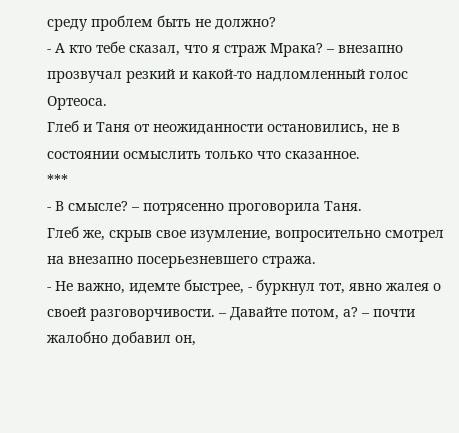среду проблем быть не должно?
- А кто тебе сказал, что я страж Мрака? – внезапно прозвучал резкий и какой-то надломленный голос Ортеоса.
Глеб и Таня от неожиданности остановились, не в состоянии осмыслить только что сказанное.
***
- В смысле? – потрясенно проговорила Таня.
Глеб же, скрыв свое изумление, вопросительно смотрел на внезапно посерьезневшего стража.
- Не важно, идемте быстрее, - буркнул тот, явно жалея о своей разговорчивости. – Давайте потом, а? – почти жалобно добавил он,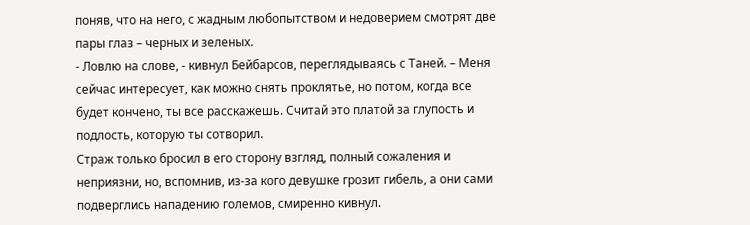поняв, что на него, с жадным любопытством и недоверием смотрят две пары глаз – черных и зеленых.
- Ловлю на слове, - кивнул Бейбарсов, переглядываясь с Таней. – Меня сейчас интересует, как можно снять проклятье, но потом, когда все будет кончено, ты все расскажешь. Считай это платой за глупость и подлость, которую ты сотворил.
Страж только бросил в его сторону взгляд, полный сожаления и неприязни, но, вспомнив, из-за кого девушке грозит гибель, а они сами подверглись нападению големов, смиренно кивнул.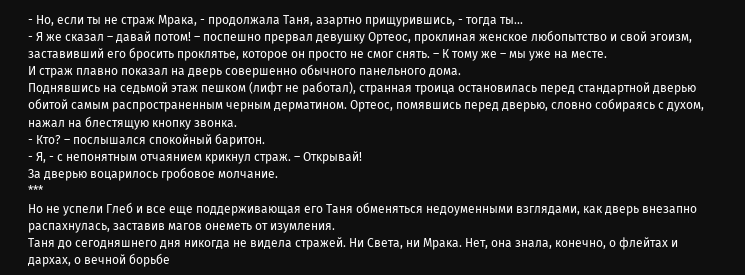- Но, если ты не страж Мрака, - продолжала Таня, азартно прищурившись, - тогда ты...
- Я же сказал – давай потом! – поспешно прервал девушку Ортеос, проклиная женское любопытство и свой эгоизм, заставивший его бросить проклятье, которое он просто не смог снять. – К тому же – мы уже на месте.
И страж плавно показал на дверь совершенно обычного панельного дома.
Поднявшись на седьмой этаж пешком (лифт не работал), странная троица остановилась перед стандартной дверью обитой самым распространенным черным дерматином. Ортеос, помявшись перед дверью, словно собираясь с духом, нажал на блестящую кнопку звонка.
- Кто? – послышался спокойный баритон.
- Я, - с непонятным отчаянием крикнул страж. – Открывай!
За дверью воцарилось гробовое молчание.
***
Но не успели Глеб и все еще поддерживающая его Таня обменяться недоуменными взглядами, как дверь внезапно распахнулась, заставив магов онеметь от изумления.
Таня до сегодняшнего дня никогда не видела стражей. Ни Света, ни Мрака. Нет, она знала, конечно, о флейтах и дархах, о вечной борьбе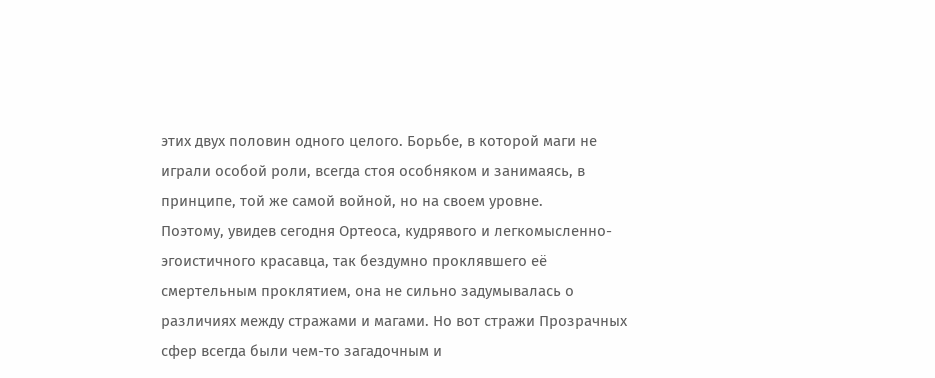этих двух половин одного целого. Борьбе, в которой маги не играли особой роли, всегда стоя особняком и занимаясь, в принципе, той же самой войной, но на своем уровне.
Поэтому, увидев сегодня Ортеоса, кудрявого и легкомысленно-эгоистичного красавца, так бездумно проклявшего её смертельным проклятием, она не сильно задумывалась о различиях между стражами и магами. Но вот стражи Прозрачных сфер всегда были чем-то загадочным и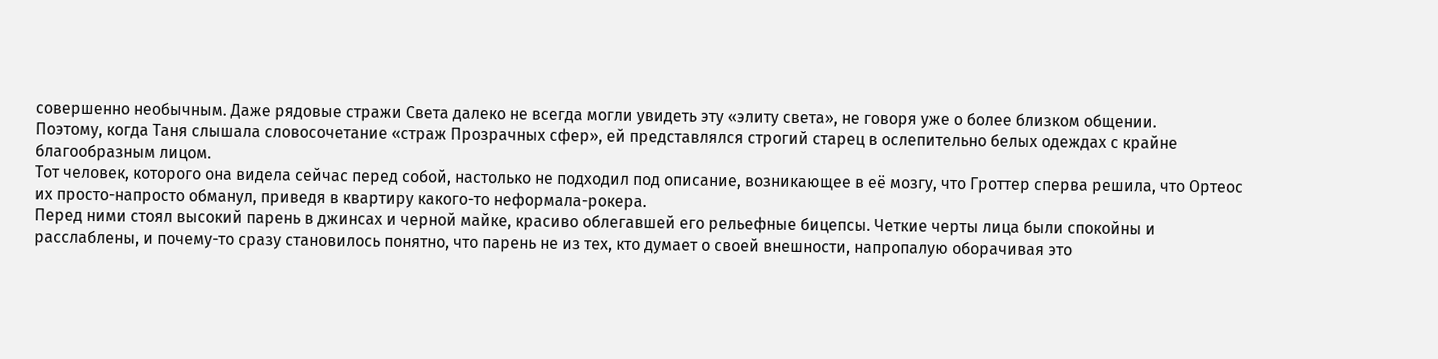совершенно необычным. Даже рядовые стражи Света далеко не всегда могли увидеть эту «элиту света», не говоря уже о более близком общении.
Поэтому, когда Таня слышала словосочетание «страж Прозрачных сфер», ей представлялся строгий старец в ослепительно белых одеждах с крайне благообразным лицом.
Тот человек, которого она видела сейчас перед собой, настолько не подходил под описание, возникающее в её мозгу, что Гроттер сперва решила, что Ортеос их просто-напросто обманул, приведя в квартиру какого-то неформала-рокера.
Перед ними стоял высокий парень в джинсах и черной майке, красиво облегавшей его рельефные бицепсы. Четкие черты лица были спокойны и расслаблены, и почему-то сразу становилось понятно, что парень не из тех, кто думает о своей внешности, напропалую оборачивая это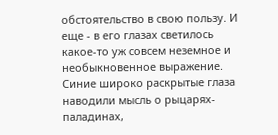обстоятельство в свою пользу. И еще - в его глазах светилось какое-то уж совсем неземное и необыкновенное выражение. Синие широко раскрытые глаза наводили мысль о рыцарях-паладинах,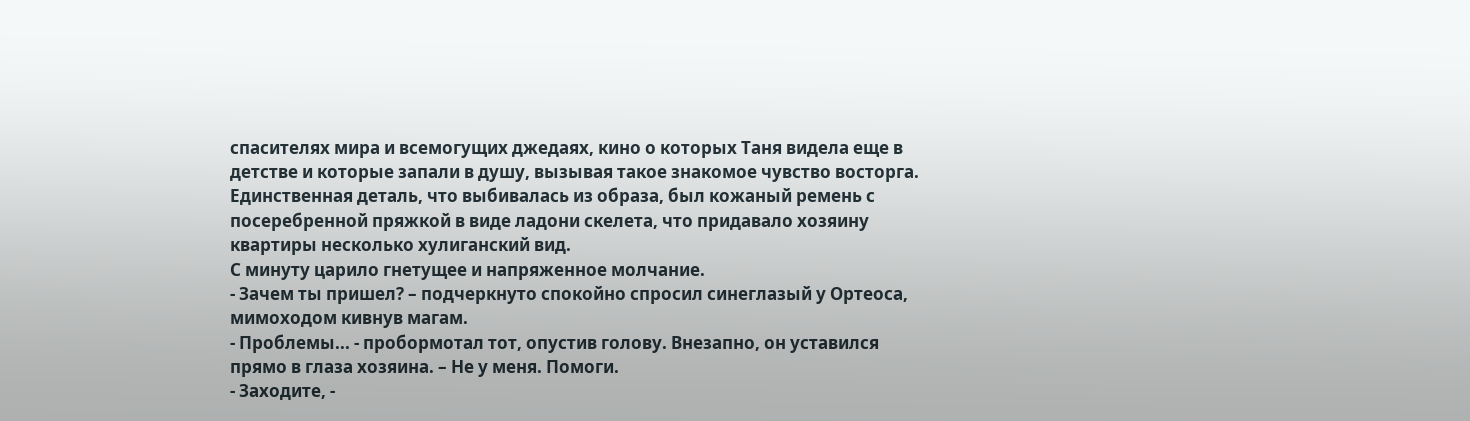спасителях мира и всемогущих джедаях, кино о которых Таня видела еще в детстве и которые запали в душу, вызывая такое знакомое чувство восторга.
Единственная деталь, что выбивалась из образа, был кожаный ремень с посеребренной пряжкой в виде ладони скелета, что придавало хозяину квартиры несколько хулиганский вид.
С минуту царило гнетущее и напряженное молчание.
- Зачем ты пришел? – подчеркнуто спокойно спросил синеглазый у Ортеоса, мимоходом кивнув магам.
- Проблемы... - пробормотал тот, опустив голову. Внезапно, он уставился прямо в глаза хозяина. – Не у меня. Помоги.
- Заходите, -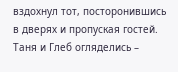вздохнул тот, посторонившись в дверях и пропуская гостей.
Таня и Глеб огляделись –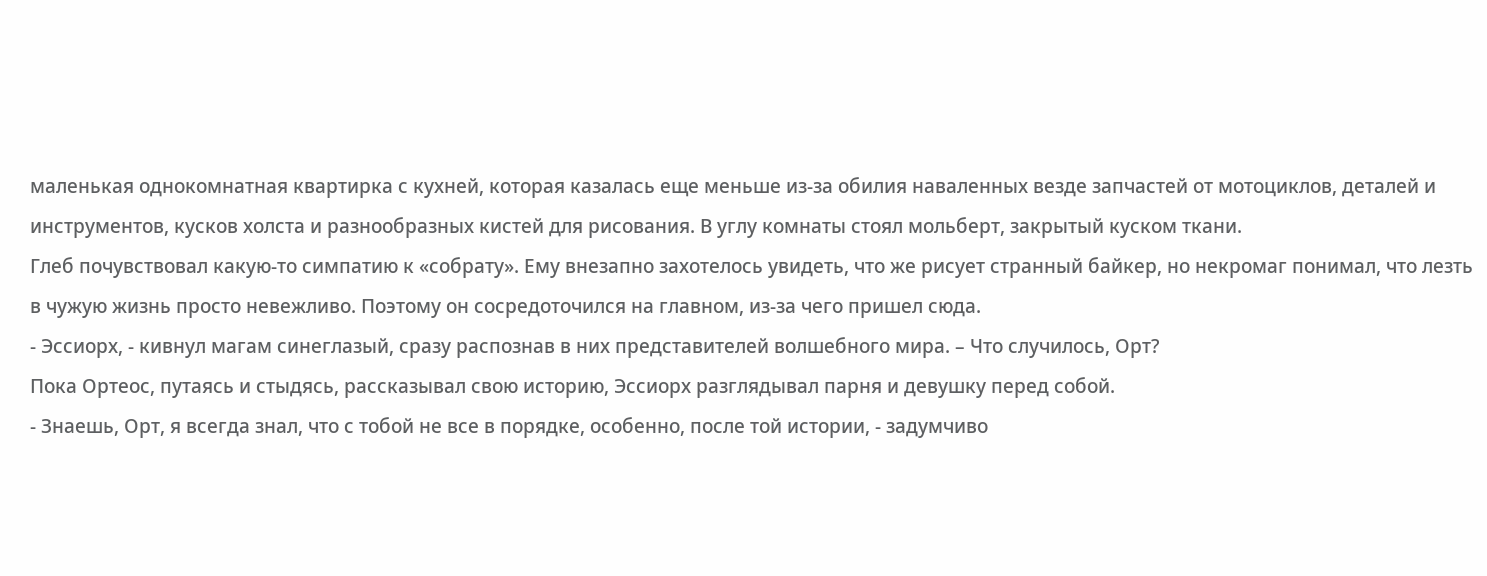маленькая однокомнатная квартирка с кухней, которая казалась еще меньше из-за обилия наваленных везде запчастей от мотоциклов, деталей и инструментов, кусков холста и разнообразных кистей для рисования. В углу комнаты стоял мольберт, закрытый куском ткани.
Глеб почувствовал какую-то симпатию к «собрату». Ему внезапно захотелось увидеть, что же рисует странный байкер, но некромаг понимал, что лезть в чужую жизнь просто невежливо. Поэтому он сосредоточился на главном, из-за чего пришел сюда.
- Эссиорх, - кивнул магам синеглазый, сразу распознав в них представителей волшебного мира. – Что случилось, Орт?
Пока Ортеос, путаясь и стыдясь, рассказывал свою историю, Эссиорх разглядывал парня и девушку перед собой.
- Знаешь, Орт, я всегда знал, что с тобой не все в порядке, особенно, после той истории, - задумчиво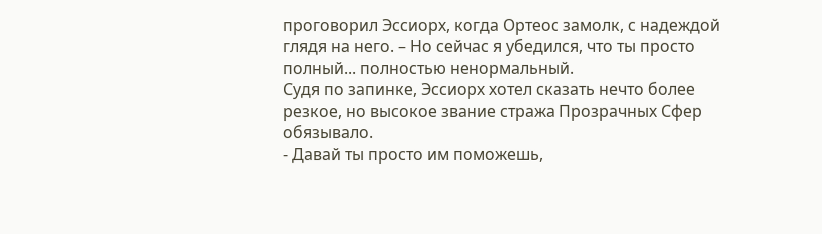проговорил Эссиорх, когда Ортеос замолк, с надеждой глядя на него. – Но сейчас я убедился, что ты просто полный... полностью ненормальный.
Судя по запинке, Эссиорх хотел сказать нечто более резкое, но высокое звание стража Прозрачных Сфер обязывало.
- Давай ты просто им поможешь,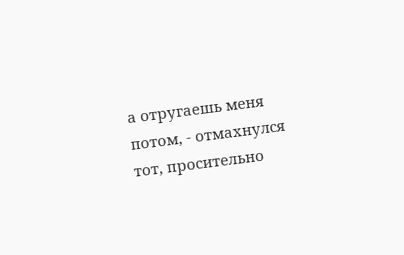а отругаешь меня потом, - отмахнулся тот, просительно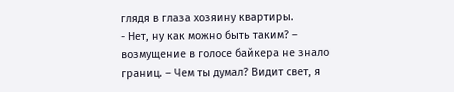глядя в глаза хозяину квартиры.
- Нет, ну как можно быть таким? – возмущение в голосе байкера не знало границ. – Чем ты думал? Видит свет, я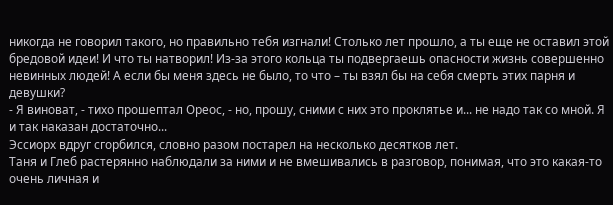никогда не говорил такого, но правильно тебя изгнали! Столько лет прошло, а ты еще не оставил этой бредовой идеи! И что ты натворил! Из-за этого кольца ты подвергаешь опасности жизнь совершенно невинных людей! А если бы меня здесь не было, то что – ты взял бы на себя смерть этих парня и девушки?
- Я виноват, - тихо прошептал Ореос, - но, прошу, сними с них это проклятье и... не надо так со мной. Я и так наказан достаточно...
Эссиорх вдруг сгорбился, словно разом постарел на несколько десятков лет.
Таня и Глеб растерянно наблюдали за ними и не вмешивались в разговор, понимая, что это какая-то очень личная и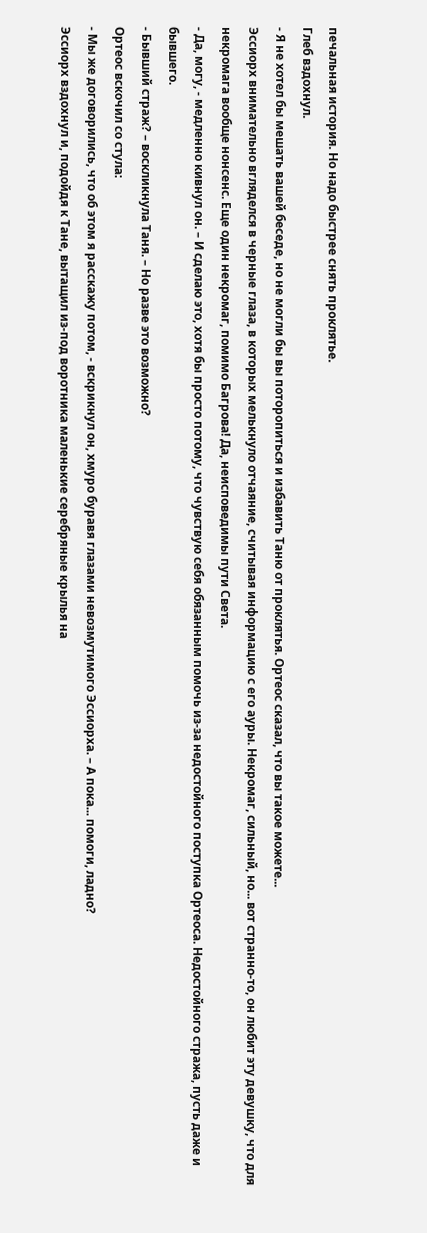печальная история. Но надо быстрее снять проклятье.
Глеб вздохнул.
- Я не хотел бы мешать вашей беседе, но не могли бы вы поторопиться и избавить Таню от проклятья. Ортеос сказал, что вы такое можете...
Эссиорх внимательно вгляделся в черные глаза, в которых мелькнуло отчаяние, считывая информацию с его ауры. Некромаг, сильный, но... вот странно-то, он любит эту девушку, что для некромага вообще нонсенс. Еще один некромаг, помимо Багрова! Да, неисповедимы пути Света.
- Да, могу, - медленно кивнул он. – И сделаю это, хотя бы просто потому, что чувствую себя обязанным помочь из-за недостойного поступка Ортеоса. Недостойного стража, пусть даже и бывшего.
- Бывший страж? – воскликнула Таня. – Но разве это возможно?
Ортеос вскочил со стула:
- Мы же договорились, что об этом я расскажу потом, - вскрикнул он, хмуро буравя глазами невозмутимого Эссиорха. – А пока... помоги, ладно?
Эссиорх вздохнул и, подойдя к Тане, вытащил из-под воротника маленькие серебряные крылья на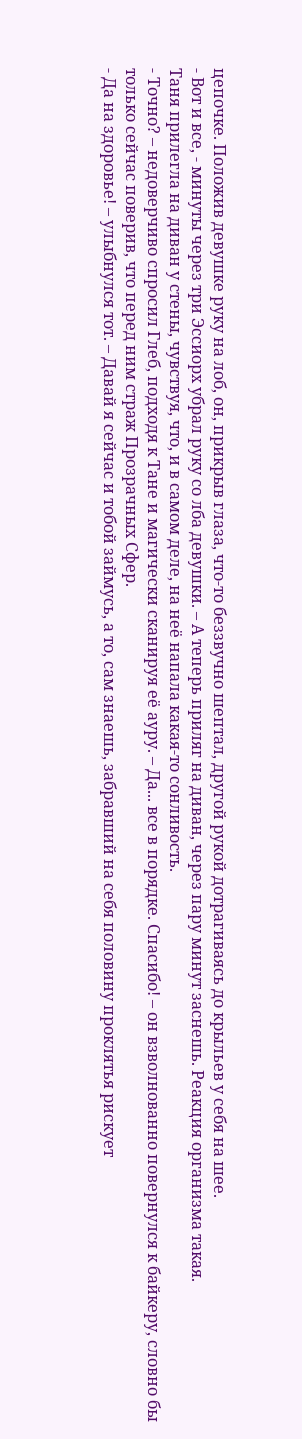цепочке. Положив девушке руку на лоб, он, прикрыв глаза, что-то беззвучно шептал, другой рукой дотрагиваясь до крыльев у себя на шее.
- Вот и все, - минуты через три Эссиорх убрал руку со лба девушки. – А теперь приляг на диван, через пару минут заснешь. Реакция организма такая.
Таня прилегла на диван у стены, чувствуя, что, и в самом деле, на неё напала какая-то сонливость.
- Точно? – недоверчиво спросил Глеб, подходя к Тане и магически сканируя её ауру. – Да... все в порядке. Спасибо! – он взволнованно повернулся к байкеру, словно бы только сейчас поверив, что перед ним страж Прозрачных Сфер.
- Да на здоровье! – улыбнулся тот. – Давай я сейчас и тобой займусь, а то, сам знаешь, забравший на себя половину проклятья рискует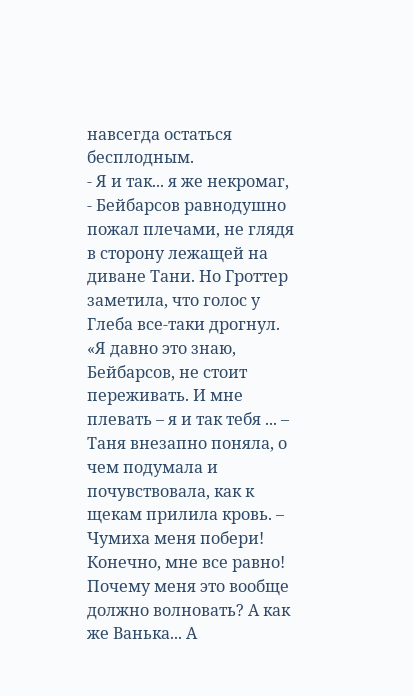навсегда остаться бесплодным.
- Я и так... я же некромаг, - Бейбарсов равнодушно пожал плечами, не глядя в сторону лежащей на диване Тани. Но Гроттер заметила, что голос у Глеба все-таки дрогнул.
«Я давно это знаю, Бейбарсов, не стоит переживать. И мне плевать – я и так тебя ... – Таня внезапно поняла, о чем подумала и почувствовала, как к щекам прилила кровь. – Чумиха меня побери! Конечно, мне все равно! Почему меня это вообще должно волновать? А как же Ванька... А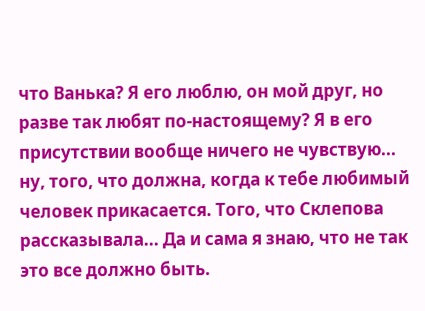что Ванька? Я его люблю, он мой друг, но разве так любят по-настоящему? Я в его присутствии вообще ничего не чувствую... ну, того, что должна, когда к тебе любимый человек прикасается. Того, что Склепова рассказывала... Да и сама я знаю, что не так это все должно быть.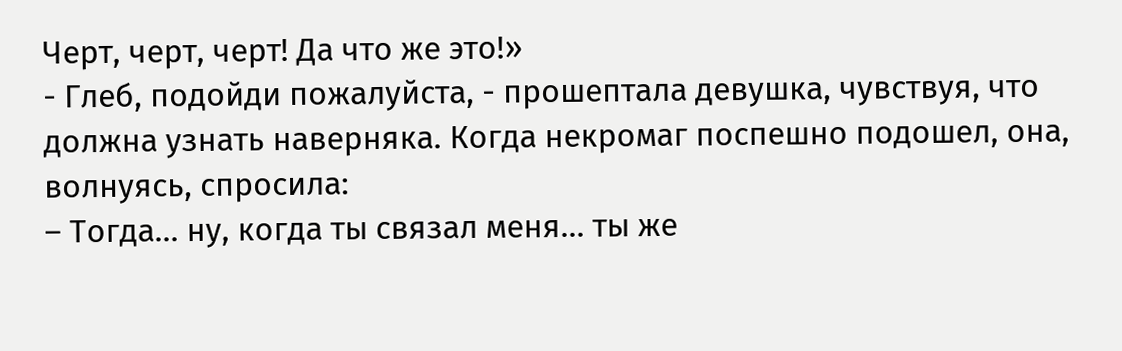Черт, черт, черт! Да что же это!»
- Глеб, подойди пожалуйста, - прошептала девушка, чувствуя, что должна узнать наверняка. Когда некромаг поспешно подошел, она, волнуясь, спросила:
– Тогда... ну, когда ты связал меня... ты же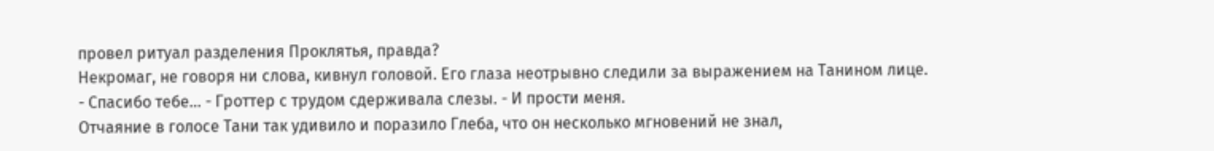провел ритуал разделения Проклятья, правда?
Некромаг, не говоря ни слова, кивнул головой. Его глаза неотрывно следили за выражением на Танином лице.
- Спасибо тебе... - Гроттер с трудом сдерживала слезы. - И прости меня.
Отчаяние в голосе Тани так удивило и поразило Глеба, что он несколько мгновений не знал,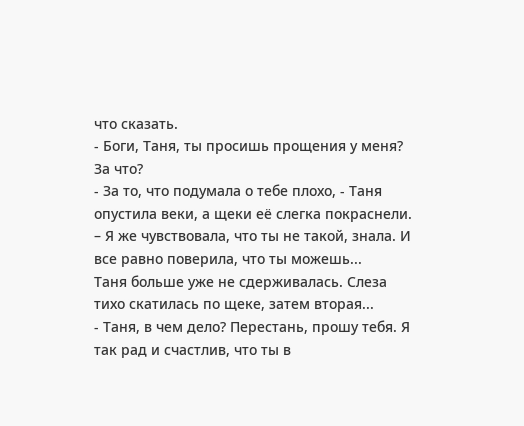что сказать.
- Боги, Таня, ты просишь прощения у меня? За что?
- За то, что подумала о тебе плохо, - Таня опустила веки, а щеки её слегка покраснели. – Я же чувствовала, что ты не такой, знала. И все равно поверила, что ты можешь...
Таня больше уже не сдерживалась. Слеза тихо скатилась по щеке, затем вторая...
- Таня, в чем дело? Перестань, прошу тебя. Я так рад и счастлив, что ты в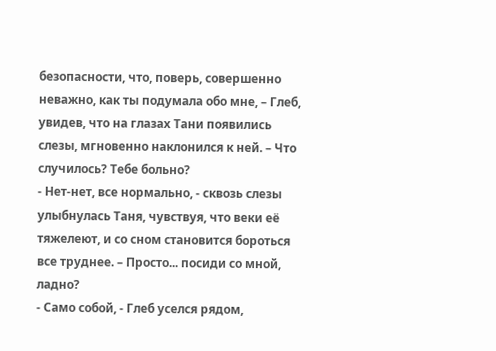безопасности, что, поверь, совершенно неважно, как ты подумала обо мне, – Глеб, увидев, что на глазах Тани появились слезы, мгновенно наклонился к ней. – Что случилось? Тебе больно?
- Нет-нет, все нормально, - сквозь слезы улыбнулась Таня, чувствуя, что веки её тяжелеют, и со сном становится бороться все труднее. – Просто... посиди со мной, ладно?
- Само собой, - Глеб уселся рядом,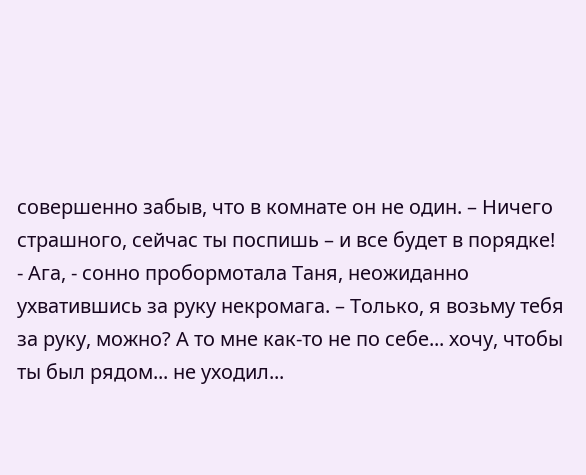совершенно забыв, что в комнате он не один. – Ничего страшного, сейчас ты поспишь – и все будет в порядке!
- Ага, - сонно пробормотала Таня, неожиданно ухватившись за руку некромага. – Только, я возьму тебя за руку, можно? А то мне как-то не по себе... хочу, чтобы ты был рядом... не уходил...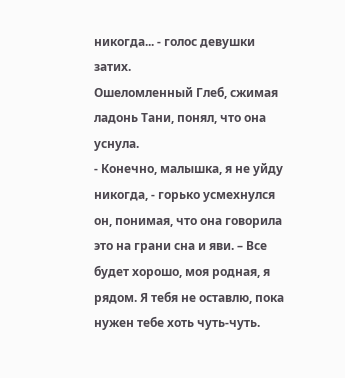никогда... - голос девушки затих.
Ошеломленный Глеб, сжимая ладонь Тани, понял, что она уснула.
- Конечно, малышка, я не уйду никогда, - горько усмехнулся он, понимая, что она говорила это на грани сна и яви. – Все будет хорошо, моя родная, я рядом. Я тебя не оставлю, пока нужен тебе хоть чуть-чуть.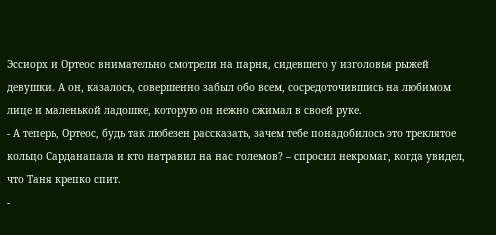Эссиорх и Ортеос внимательно смотрели на парня, сидевшего у изголовья рыжей девушки. А он, казалось, совершенно забыл обо всем, сосредоточившись на любимом лице и маленькой ладошке, которую он нежно сжимал в своей руке.
- А теперь, Ортеос, будь так любезен рассказать, зачем тебе понадобилось это треклятое кольцо Сарданапала и кто натравил на нас големов? – спросил некромаг, когда увидел, что Таня крепко спит.
-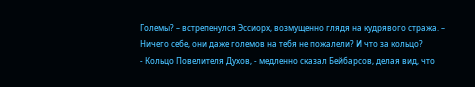Големы? – встрепенулся Эссиорх, возмущенно глядя на кудрявого стража. – Ничего себе, они даже големов на тебя не пожалели? И что за кольцо?
- Кольцо Повелителя Духов, - медленно сказал Бейбарсов, делая вид, что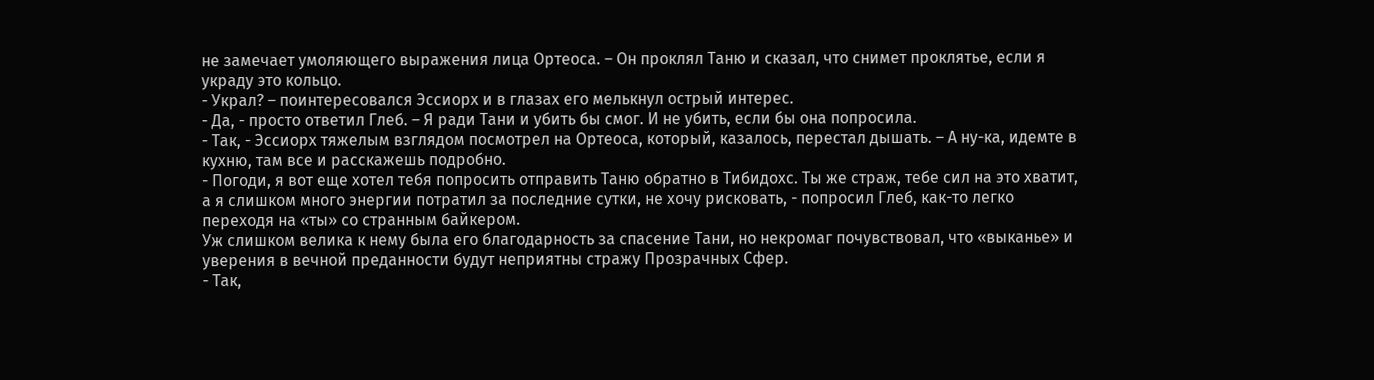не замечает умоляющего выражения лица Ортеоса. – Он проклял Таню и сказал, что снимет проклятье, если я украду это кольцо.
- Украл? – поинтересовался Эссиорх и в глазах его мелькнул острый интерес.
- Да, - просто ответил Глеб. – Я ради Тани и убить бы смог. И не убить, если бы она попросила.
- Так, - Эссиорх тяжелым взглядом посмотрел на Ортеоса, который, казалось, перестал дышать. – А ну-ка, идемте в кухню, там все и расскажешь подробно.
- Погоди, я вот еще хотел тебя попросить отправить Таню обратно в Тибидохс. Ты же страж, тебе сил на это хватит, а я слишком много энергии потратил за последние сутки, не хочу рисковать, - попросил Глеб, как-то легко переходя на «ты» со странным байкером.
Уж слишком велика к нему была его благодарность за спасение Тани, но некромаг почувствовал, что «выканье» и уверения в вечной преданности будут неприятны стражу Прозрачных Сфер.
- Так,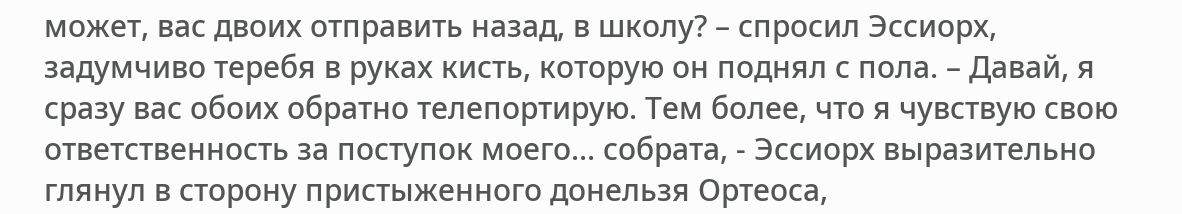может, вас двоих отправить назад, в школу? – спросил Эссиорх, задумчиво теребя в руках кисть, которую он поднял с пола. – Давай, я сразу вас обоих обратно телепортирую. Тем более, что я чувствую свою ответственность за поступок моего... собрата, - Эссиорх выразительно глянул в сторону пристыженного донельзя Ортеоса,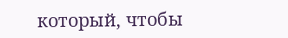который, чтобы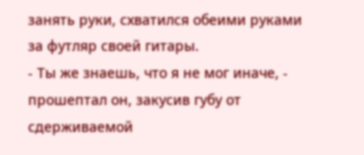занять руки, схватился обеими руками за футляр своей гитары.
- Ты же знаешь, что я не мог иначе, - прошептал он, закусив губу от сдерживаемой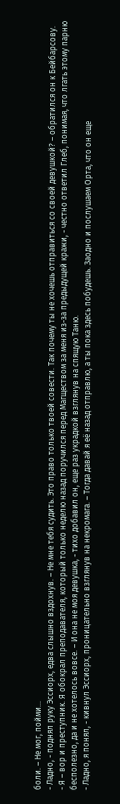боли. – Не мог, пойми...
- Ладно, - поднял руку Эссиорх, едва слышно вздохнув. – Не мне тебя судить. Это право только твоей совести. Так почему ты не хочешь отправиться со своей девушкой? – обратился он к Бейбарсову.
- Я – вор и преступник. Я обокрал преподавателя, который только неделю назад поручился перед Магществом за меня из-за предыдущей кражи, - честно ответил Глеб, понимая, что лгать этому парню бесполезно, да и не хотелось вовсе. – И она не моя девушка, - тихо добавил он, еще раз украдкой взглянув на спящую Таню.
- Ладно, я понял, - кивнул Эссиорх, проницательно взглянув на некромага. – Тогда давай я её назад отправлю, а ты пока здесь побудешь. Заодно и послушаем Орта, что он еще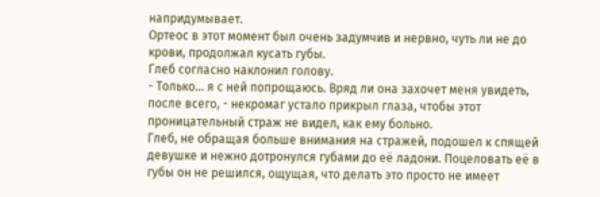напридумывает.
Ортеос в этот момент был очень задумчив и нервно, чуть ли не до крови, продолжал кусать губы.
Глеб согласно наклонил голову.
- Только... я с ней попрощаюсь. Вряд ли она захочет меня увидеть, после всего, - некромаг устало прикрыл глаза, чтобы этот проницательный страж не видел, как ему больно.
Глеб, не обращая больше внимания на стражей, подошел к спящей девушке и нежно дотронулся губами до её ладони. Поцеловать её в губы он не решился, ощущая, что делать это просто не имеет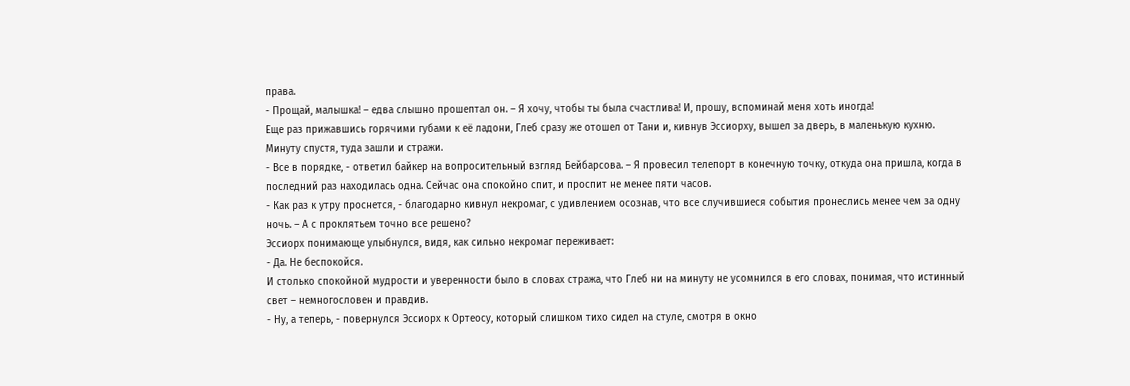права.
- Прощай, малышка! – едва слышно прошептал он. – Я хочу, чтобы ты была счастлива! И, прошу, вспоминай меня хоть иногда!
Еще раз прижавшись горячими губами к её ладони, Глеб сразу же отошел от Тани и, кивнув Эссиорху, вышел за дверь, в маленькую кухню.
Минуту спустя, туда зашли и стражи.
- Все в порядке, - ответил байкер на вопросительный взгляд Бейбарсова. – Я провесил телепорт в конечную точку, откуда она пришла, когда в последний раз находилась одна. Сейчас она спокойно спит, и проспит не менее пяти часов.
- Как раз к утру проснется, - благодарно кивнул некромаг, с удивлением осознав, что все случившиеся события пронеслись менее чем за одну ночь. – А с проклятьем точно все решено?
Эссиорх понимающе улыбнулся, видя, как сильно некромаг переживает:
- Да. Не беспокойся.
И столько спокойной мудрости и уверенности было в словах стража, что Глеб ни на минуту не усомнился в его словах, понимая, что истинный свет – немногословен и правдив.
- Ну, а теперь, - повернулся Эссиорх к Ортеосу, который слишком тихо сидел на стуле, смотря в окно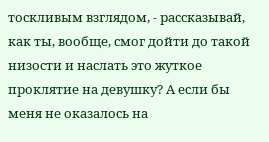тоскливым взглядом, - рассказывай, как ты, вообще, смог дойти до такой низости и наслать это жуткое проклятие на девушку? А если бы меня не оказалось на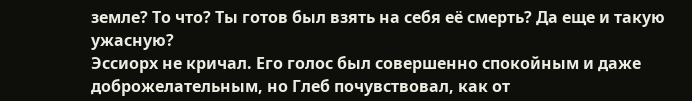земле? То что? Ты готов был взять на себя её смерть? Да еще и такую ужасную?
Эссиорх не кричал. Его голос был совершенно спокойным и даже доброжелательным, но Глеб почувствовал, как от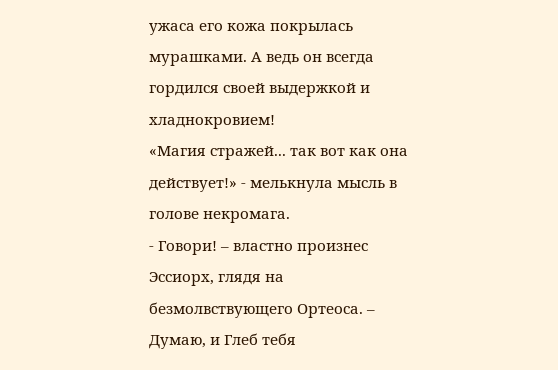ужаса его кожа покрылась мурашками. А ведь он всегда гордился своей выдержкой и хладнокровием!
«Магия стражей... так вот как она действует!» - мелькнула мысль в голове некромага.
- Говори! – властно произнес Эссиорх, глядя на безмолвствующего Ортеоса. – Думаю, и Глеб тебя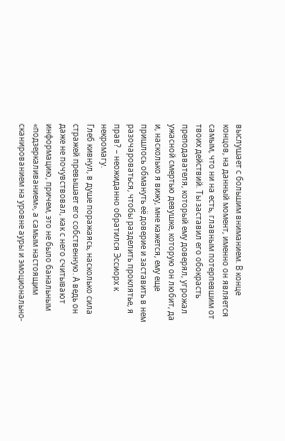выслушает с большим вниманием. В конце концов, на данный момент, именно он является самым, что ни на есть, главным потерпевшим от твоих действий. Ты заставил его обокрасть преподавателя, который ему доверял, угрожал ужасной смертью девушке, которую он любит, да и, насколько я вижу, мне кажется, ему еще пришлось обмануть её доверие и заставить в нем разочароваться, чтобы разделить проклятье, я прав? – неожиданно обратился Эссиорх к некромагу.
Глеб кивнул, в душе поражаясь, насколько сила стражей превышает его собственную. А ведь он даже не почувствовал, как с него считывают информацию, причем, это не было банальным «подзеркаливанием», а самым настоящим сканированием на уровне ауры и эмоционально-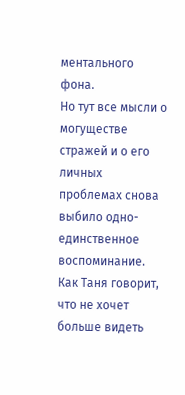ментального фона.
Но тут все мысли о могуществе стражей и о его личных проблемах снова выбило одно-единственное воспоминание. Как Таня говорит, что не хочет больше видеть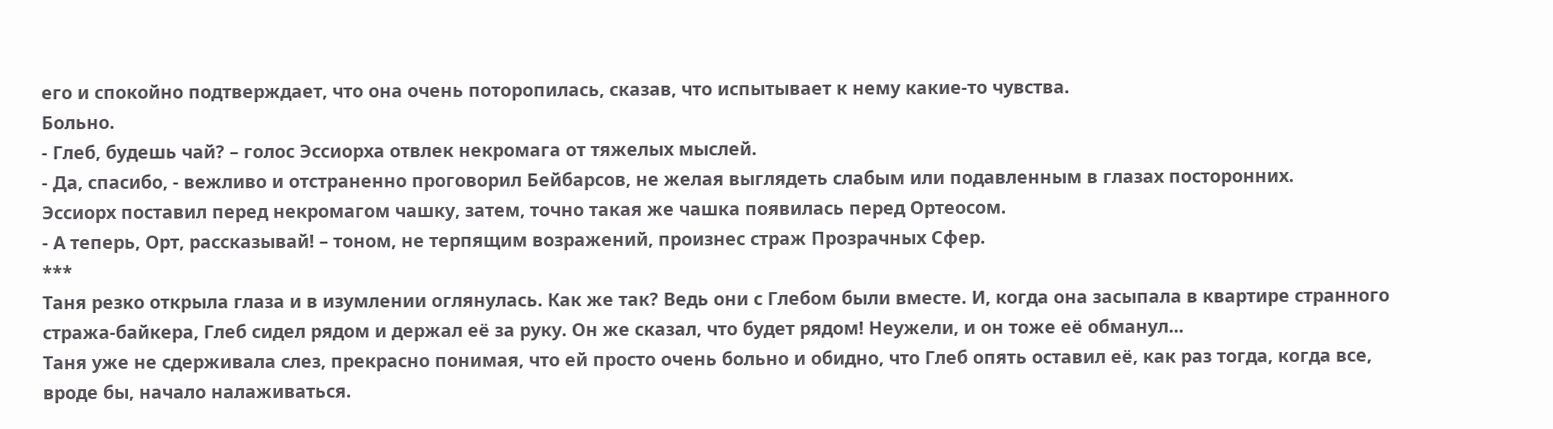его и спокойно подтверждает, что она очень поторопилась, сказав, что испытывает к нему какие-то чувства.
Больно.
- Глеб, будешь чай? – голос Эссиорха отвлек некромага от тяжелых мыслей.
- Да, спасибо, - вежливо и отстраненно проговорил Бейбарсов, не желая выглядеть слабым или подавленным в глазах посторонних.
Эссиорх поставил перед некромагом чашку, затем, точно такая же чашка появилась перед Ортеосом.
- А теперь, Орт, рассказывай! – тоном, не терпящим возражений, произнес страж Прозрачных Сфер.
***
Таня резко открыла глаза и в изумлении оглянулась. Как же так? Ведь они с Глебом были вместе. И, когда она засыпала в квартире странного стража-байкера, Глеб сидел рядом и держал её за руку. Он же сказал, что будет рядом! Неужели, и он тоже её обманул...
Таня уже не сдерживала слез, прекрасно понимая, что ей просто очень больно и обидно, что Глеб опять оставил её, как раз тогда, когда все, вроде бы, начало налаживаться.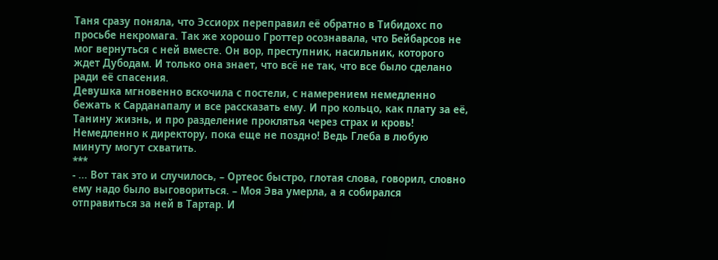Таня сразу поняла, что Эссиорх переправил её обратно в Тибидохс по просьбе некромага. Так же хорошо Гроттер осознавала, что Бейбарсов не мог вернуться с ней вместе. Он вор, преступник, насильник, которого ждет Дубодам. И только она знает, что всё не так, что все было сделано ради её спасения.
Девушка мгновенно вскочила с постели, с намерением немедленно бежать к Сарданапалу и все рассказать ему. И про кольцо, как плату за её, Танину жизнь, и про разделение проклятья через страх и кровь!
Немедленно к директору, пока еще не поздно! Ведь Глеба в любую минуту могут схватить.
***
- ... Вот так это и случилось, – Ортеос быстро, глотая слова, говорил, словно ему надо было выговориться. – Моя Эва умерла, а я собирался отправиться за ней в Тартар. И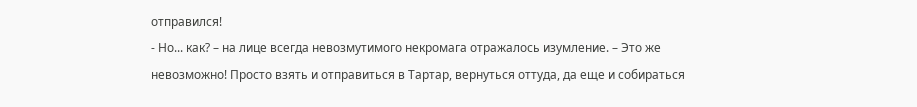отправился!
- Но... как? – на лице всегда невозмутимого некромага отражалось изумление. – Это же невозможно! Просто взять и отправиться в Тартар, вернуться оттуда, да еще и собираться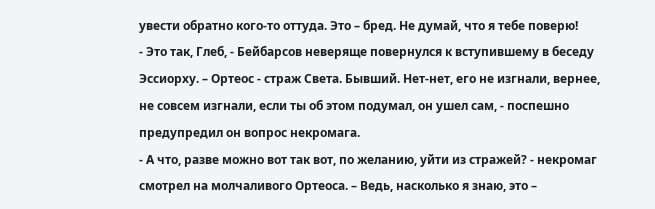увести обратно кого-то оттуда. Это – бред. Не думай, что я тебе поверю!
- Это так, Глеб, - Бейбарсов неверяще повернулся к вступившему в беседу Эссиорху. – Ортеос - страж Света. Бывший. Нет-нет, его не изгнали, вернее, не совсем изгнали, если ты об этом подумал, он ушел сам, - поспешно предупредил он вопрос некромага.
- А что, разве можно вот так вот, по желанию, уйти из стражей? - некромаг смотрел на молчаливого Ортеоса. – Ведь, насколько я знаю, это –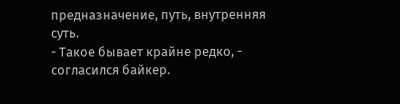предназначение, путь, внутренняя суть.
- Такое бывает крайне редко, - согласился байкер.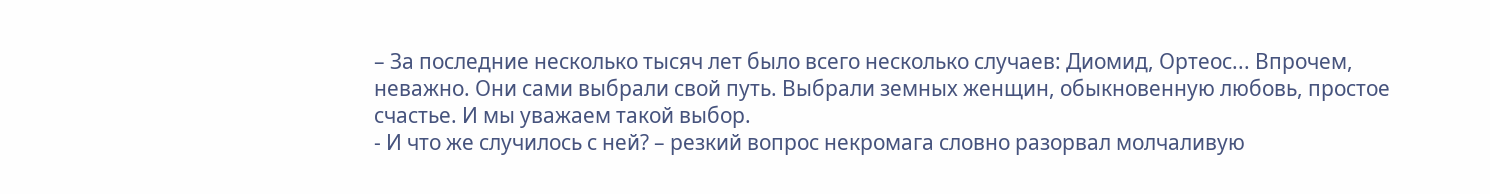– За последние несколько тысяч лет было всего несколько случаев: Диомид, Ортеос... Впрочем, неважно. Они сами выбрали свой путь. Выбрали земных женщин, обыкновенную любовь, простое счастье. И мы уважаем такой выбор.
- И что же случилось с ней? – резкий вопрос некромага словно разорвал молчаливую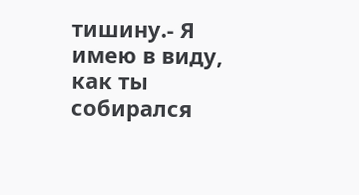тишину.- Я имею в виду, как ты собирался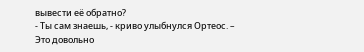вывести её обратно?
- Ты сам знаешь, - криво улыбнулся Ортеос. – Это довольно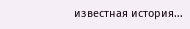известная история...